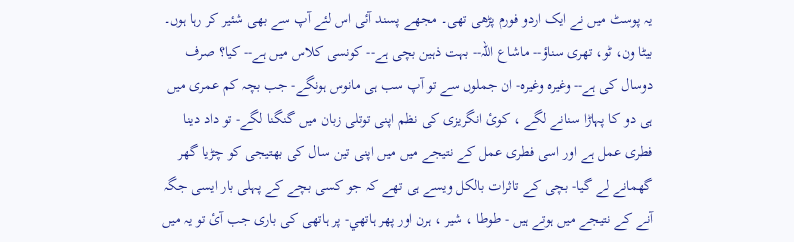یہ پوسٹ میں نے ایک اردو فورم پڑھی تھی۔ مجھے پسند آئی اس لئے آپ سے بھی شئیر کر رہا ہوں۔
بيٹا ون، ٹو، تھری سناؤ-- ماشاع اللہ-- بہت ذہين بچی ہے-- کونسی کلاس ميں ہے-- کيا؟ صرف دوسال کی ہے-- وغيرہ وغيرہ- ان جملوں سے تو آپ سب ہی مانوس ہونگے- جب بچہ کم عمری ميں ہی دو کا پہاڑا سنانے لگے ، کوئ انگريزی کی نظم اپنی توتلی زبان ميں گنگنا لگے- تو داد دينا فطری عمل ہے اور اسی فطری عمل کے نتيجے ميں ميں اپنی تين سال کی بھتيجی کو چڑيا گھر گھمانے لے گيا- بچی کے تاثرات بالکل ويسے ہی تھے کہ جو کسی بچے کے پہلی بار ايسی جگہ آنے کے نتيجے ميں ہوتے ہيں - طوطا ، شير ، ہرن اور پھر ہاتھي- پر ہاتھی کی باری جب آئ تو يہ ميں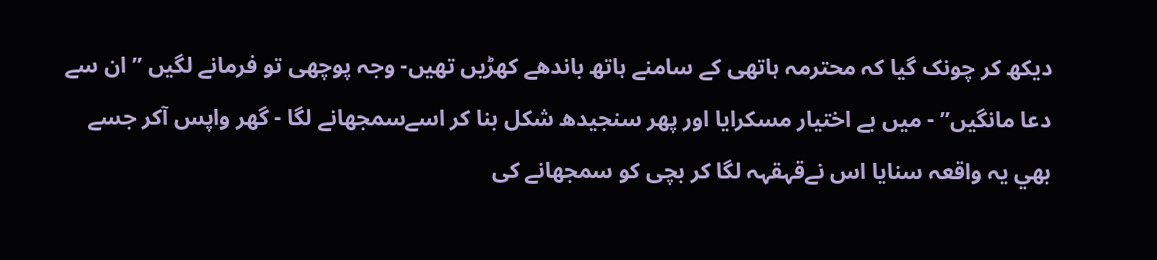ديکھ کر چونک گيا کہ محترمہ ہاتھی کے سامنے ہاتھ باندھے کھڑيں تھيں- وجہ پوچھی تو فرمانے لگيں ” ان سے دعا مانگيں” - ميں بے اختيار مسکرايا اور پھر سنجيدھ شکل بنا کر اسےسمجھانے لگا - گھر واپس آکر جسے بھي يہ واقعہ سنايا اس نےقہقہہ لگا کر بچی کو سمجھانے کی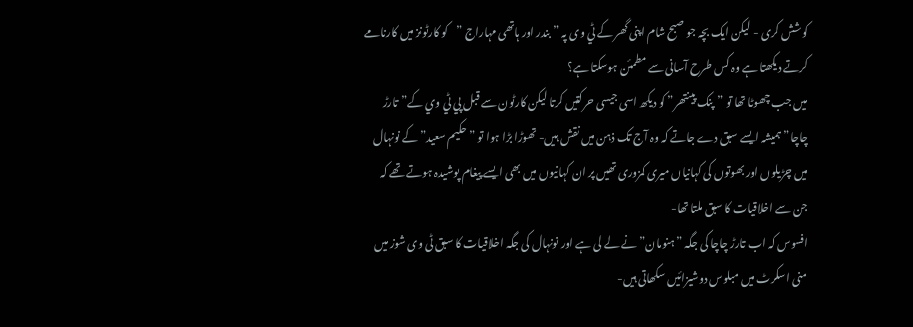کوشش کری - ليکن ايک بچہ جو صبح شام اپنی گھر کے ٹي وی پہ ”بندر اور ہاتھی مہاراج ”کو کارٹونز ميں کارنامے کرتے ديکھتا ہے وہ کس طرح آسانی سے مطمئن ہوسکتا ہے؟
ميں جب چھوٹا تھا تو ”پنک پينتھر” کو ديکھ اسی جيسی حرکتيں کرتا ليکن کارٹون سے قبل پي ٹي وي کے”تارڑ چاچا” ہميشہ ايسے سبق دے جاتے کہ وہ آج تک ذہن ميں نقش ہيں- تھوڑا بڑا ہوا تو ”حکيم سعيد” کے نونہال ميں چڑيلوں اور بھوتوں کی کہانياں ميری کمزوری تھيں پر ان کہانيوں ميں بھی ايسے پيغام پوشيدہ ہوتے تھے کہ جن سے اخلاقيات کا سبق ملتا تھا-
افسوس کہ اب تارڑ چاچا کی جگہ ”ہنومان” نے لے لی ہے اور نونہال کی جگہ اخلاقيات کا سبق ٹی وی شوز ميں منی اسکرٹ ميں مبلوس دوشيزائيں سکھاتی ہيں-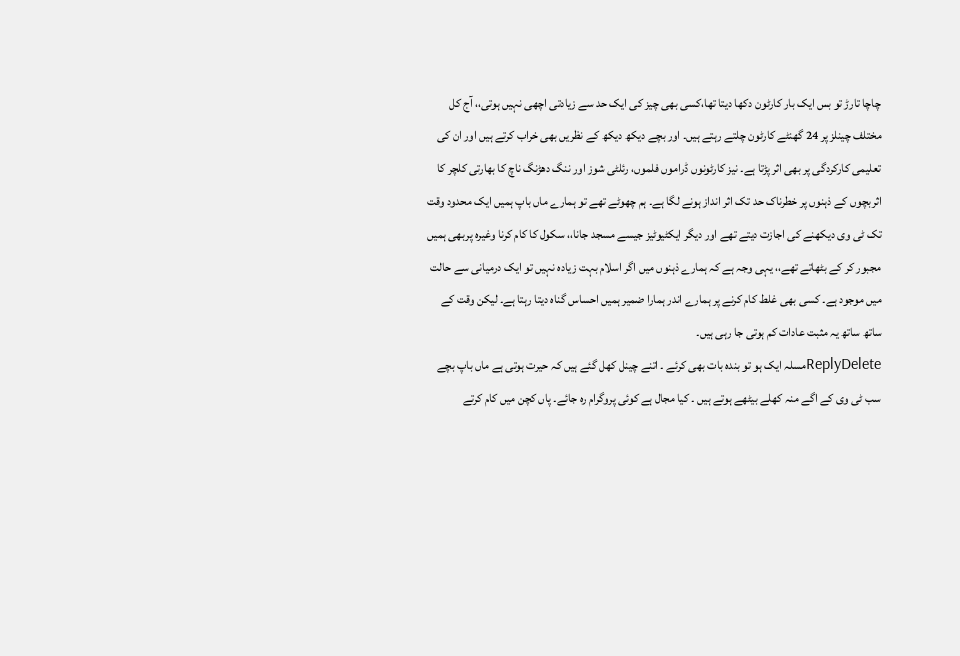چاچا تارڑ تو بس ایک بار کارٹون دکھا دیتا تھا،کسی بھی چیز کی ایک حد سے زیادتی اچھی نہیں ہوتی،، آج کل مختلف چینلز پر 24 گھنٹے کارٹون چلتے رہتے ہیں۔ اور بچے دیکھ دیکھ کے نظریں بھی خراب کرتے ہیں اور ان کی تعلیمی کارکردگی پر بھی اثر پڑتا ہے۔ نیز کارٹونوں ڈراموں فلموں، رئلٹی شوز اور ننگ دھڑنگ ناچ کا بھارتی کلچر کا اثربچوں کے ذہنوں پر خطرناک حد تک اثر انداز ہونے لگا ہے۔ ہم چھوٹے تھے تو ہمارے ماں باپ ہمیں ایک محدود وقت تک ٹی وی دیکھنے کی اجازت دیتے تھے اور دیگر ایکٹیوٹیز جیسے مسجد جانا،، سکول کا کام کرنا وغیرہ پربھی ہمیں مجبور کر کے بٹھاتے تھے،، یہی وجہ ہے کہ ہمارے ذہنوں میں اگر اسلام بہت زیادہ نہیں تو ایک درمیانی سے حالت میں موجود ہے۔ کسی بھی غلط کام کرنے پر ہمارے اندر ہمارا ضمیر ہمیں احساس گناہ دیتا رہتا ہے۔ لیکن وقت کے ساتھ ساتھ یہ مثبت عادات کم ہوتی جا رہی ہیں۔
ReplyDeleteمسلہ ایک ہو تو بندہ بات بھی کرئے ۔ اتنے چینل کھل گئے ہیں کہ حیرت ہوتی ہے ماں باپ بچے سب ٹی وی کے اگے منہ کھلے بیٹھے ہوتے ہیں ۔ کیا مجال ہے کوئی پروگرام رہ جائے۔ پاں کچن میں کام کرتے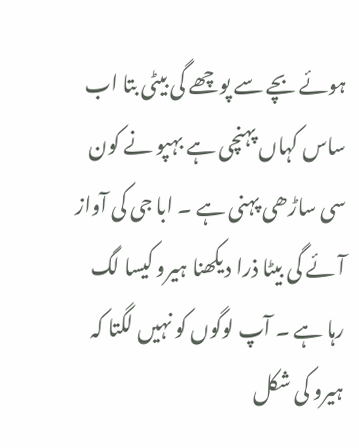ہوئے بچے سے پوچھے گی بیٹی بتا اب ساس کہاں پہنچی ہے بہپو نے کون سی ساڑھی پہنی ہے ۔ ابا جی کی آواز آئے گی بیٹا ذرا دیکھنا ہیرو کیسا لگ رہا ہے ۔ آپ لوگوں کو نہیں لگتا کہ ہیرو کی شکل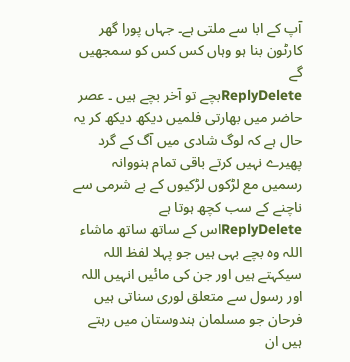آپ کے ابا سے ملتی ہے۔ جہاں پورا گھر کارٹون بنا ہو وہاں کس کس کو سمجھیں گے
ReplyDeleteبچے تو آخر بچے ہیں ۔ عصر حاضر میں بھارتی فلمیں دیکھ دیکھ کر یہ حال ہے کہ لوگ شادی میں آگ کے گرد پھیرے نہیں کرتے باقی تمام ہنووانہ رسمیں مع لڑکوں لڑکیوں کے بے شرمی سے ناچنے کے سب کچھ ہوتا ہے
ReplyDeleteاس کے ساتھ ساتھ ماشاء اللہ وہ بچے بہی ہیں جو پہلا لفظ اللہ سیکہتے ہیں اور جن کی مائیں انہیں اللہ اور رسول سے متعلق لوری سناتی ہیں
فرحان جو مسلمان ہندوستان میں رہتے ہیں ان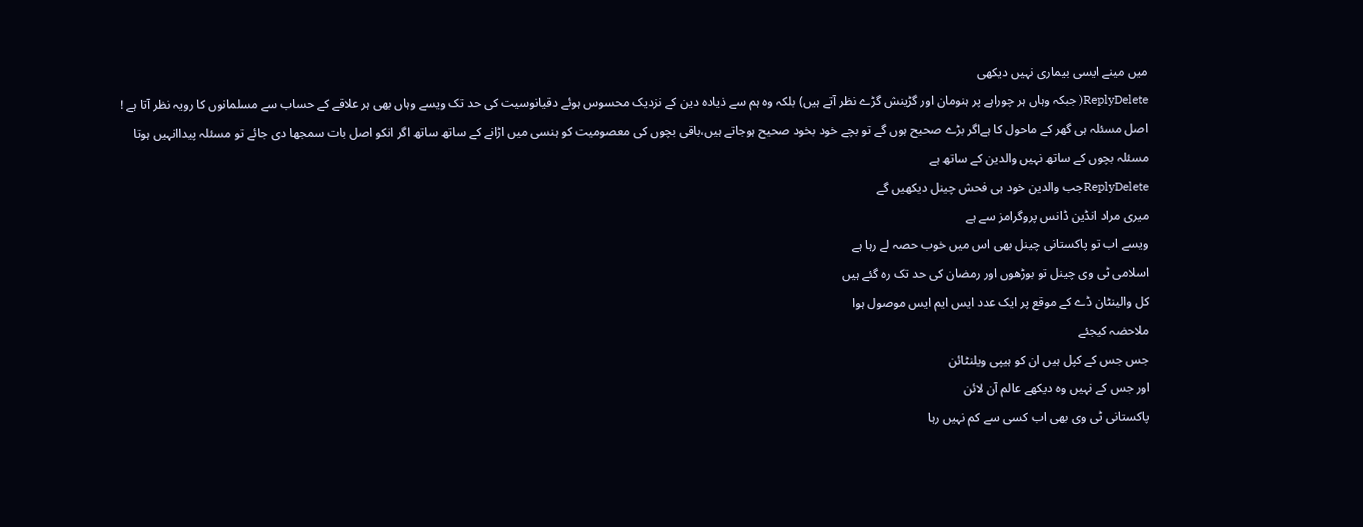میں مینے ایسی بیماری نہیں دیکھی
ReplyDelete( جبکہ وہاں ہر چوراہے پر ہنومان اور گڑینش گڑے نظر آتے ہیں) بلکہ وہ ہم سے ذیادہ دین کے نزدیک محسوس ہوئے دقیانوسیت کی حد تک ویسے وہاں بھی ہر علاقے کے حساب سے مسلمانوں کا رویہ نظر آتا ہے !
اصل مسئلہ ہی گھر کے ماحول کا ہےاگر بڑے صحیح ہوں گے تو بچے خود بخود صحیح ہوجاتے ہیں،باقی بچوں کی معصومیت کو ہنسی میں اڑانے کے ساتھ ساتھ اگر انکو اصل بات سمجھا دی جائے تو مسئلہ پیداانہیں ہوتا
مسئلہ بچوں کے ساتھ نہیں والدین کے ساتھ ہے
ReplyDeleteجب والدین خود ہی فحش چینل دیکھیں گے
میری مراد انڈین ڈانس پروگرامز سے ہے
ویسے اب تو پاکستانی چینل بھی اس میں خوب حصہ لے رہا ہے
اسلامی ٹی وی چینل تو بوڑھوں اور رمضان کی حد تک رہ گئے ہیں
کل والینٹان ڈے کے موقع پر ایک عدد ایس ایم ایس موصول ہوا
ملاحضہ کیجئے
جس جس کے کپل ہیں ان کو ہیپی ویلنٹائن
اور جس کے نہیں وہ دیکھے عالم آن لائن
پاکستانی ٹی وی بھی اب کسی سے کم نہیں رہا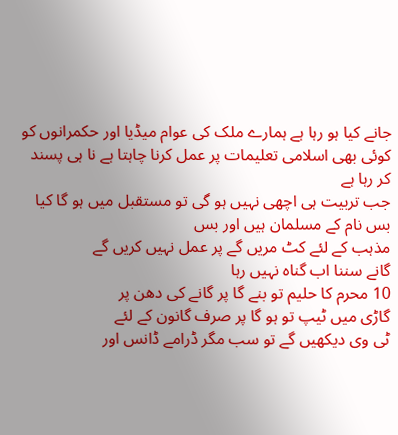جانے کیا ہو رہا ہے ہمارے ملک کی عوام میڈیا اور حکمرانوں کو
کوئی بھی اسلامی تعلیمات پر عمل کرنا چاہتا ہے نا ہی پسند کر رہا ہے
جب تربیت ہی اچھی نہیں ہو گی تو مستقبل میں ہو گا کیا
بس نام کے مسلمان ہیں اور بس
مذہب کے لئے کٹ مریں گے پر عمل نہیں کریں گے
گانے سننا اب گناہ نہیں رہا
10 محرم کا حلیم تو بنے گا پر گانے کی دھن پر
گاڑی میں ٹیپ تو ہو گا پر صرف گانون کے لئے
ٹی وی دیکھیں گے تو سب مگر ڈرامے ڈانس اور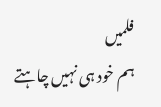فلمیں
ہم خود ہی نہیں چاہتے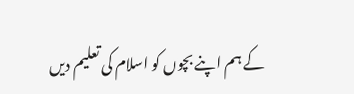کے ہم اپنے بچوں کو اسلام کی تعلیم دیں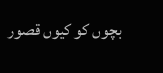بچوں کو کیوں قصور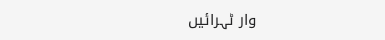وار ٹہرائیں